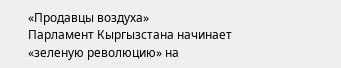«Продавцы воздуха»
Парламент Кыргызстана начинает «зеленую революцию» на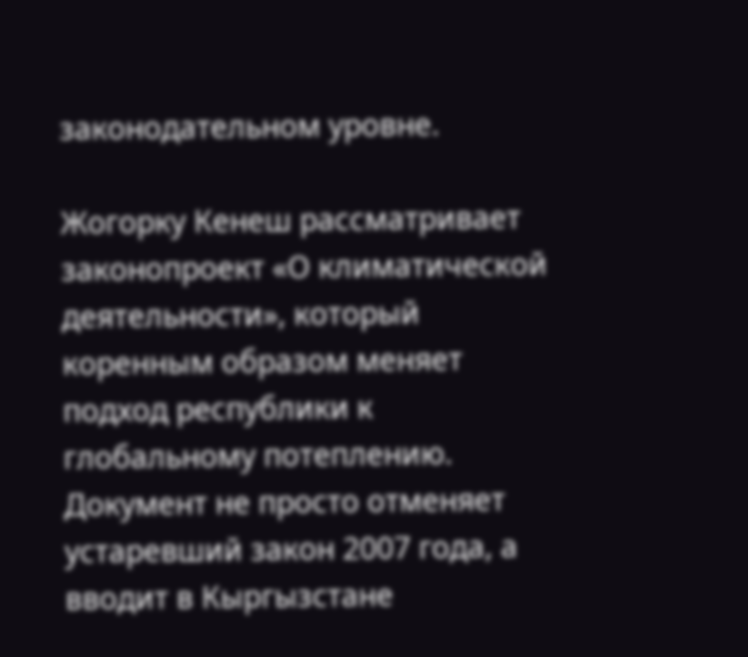законодательном уровне.

Жогорку Кенеш рассматривает законопроект «О климатической деятельности», который коренным образом меняет подход республики к глобальному потеплению. Документ не просто отменяет устаревший закон 2007 года, а вводит в Кыргызстане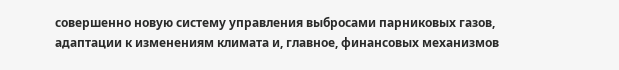совершенно новую систему управления выбросами парниковых газов, адаптации к изменениям климата и, главное, финансовых механизмов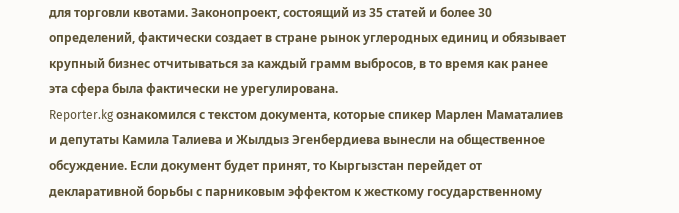для торговли квотами. Законопроект, состоящий из 35 статей и более 30 определений, фактически создает в стране рынок углеродных единиц и обязывает крупный бизнес отчитываться за каждый грамм выбросов, в то время как ранее эта сфера была фактически не урегулирована.
Reporter.kg ознакомился с текстом документа, которые спикер Марлен Маматалиев и депутаты Камила Талиева и Жылдыз Эгенбердиева вынесли на общественное обсуждение. Если документ будет принят, то Кыргызстан перейдет от декларативной борьбы с парниковым эффектом к жесткому государственному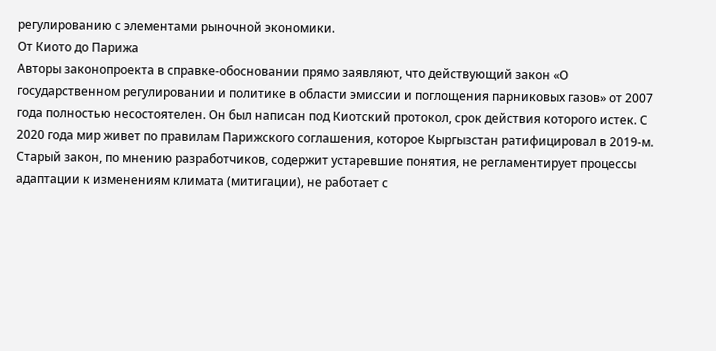регулированию с элементами рыночной экономики.
От Киото до Парижа
Авторы законопроекта в справке-обосновании прямо заявляют, что действующий закон «О государственном регулировании и политике в области эмиссии и поглощения парниковых газов» от 2007 года полностью несостоятелен. Он был написан под Киотский протокол, срок действия которого истек. С 2020 года мир живет по правилам Парижского соглашения, которое Кыргызстан ратифицировал в 2019-м.
Старый закон, по мнению разработчиков, содержит устаревшие понятия, не регламентирует процессы адаптации к изменениям климата (митигации), не работает с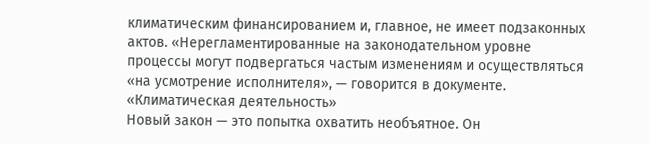климатическим финансированием и, главное, не имеет подзаконных актов. «Нерегламентированные на законодательном уровне процессы могут подвергаться частым изменениям и осуществляться «на усмотрение исполнителя», — говорится в документе.
«Климатическая деятельность»
Новый закон — это попытка охватить необъятное. Он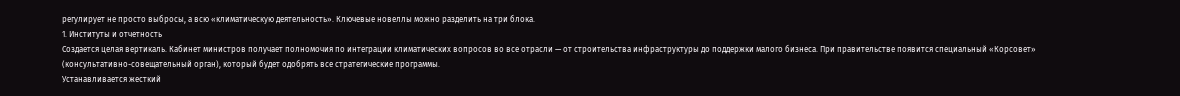регулирует не просто выбросы, а всю «климатическую деятельность». Ключевые новеллы можно разделить на три блока.
1. Институты и отчетность
Создается целая вертикаль. Кабинет министров получает полномочия по интеграции климатических вопросов во все отрасли — от строительства инфраструктуры до поддержки малого бизнеса. При правительстве появится специальный «Корсовет» (консультативно-совещательный орган), который будет одобрять все стратегические программы.
Устанавливается жесткий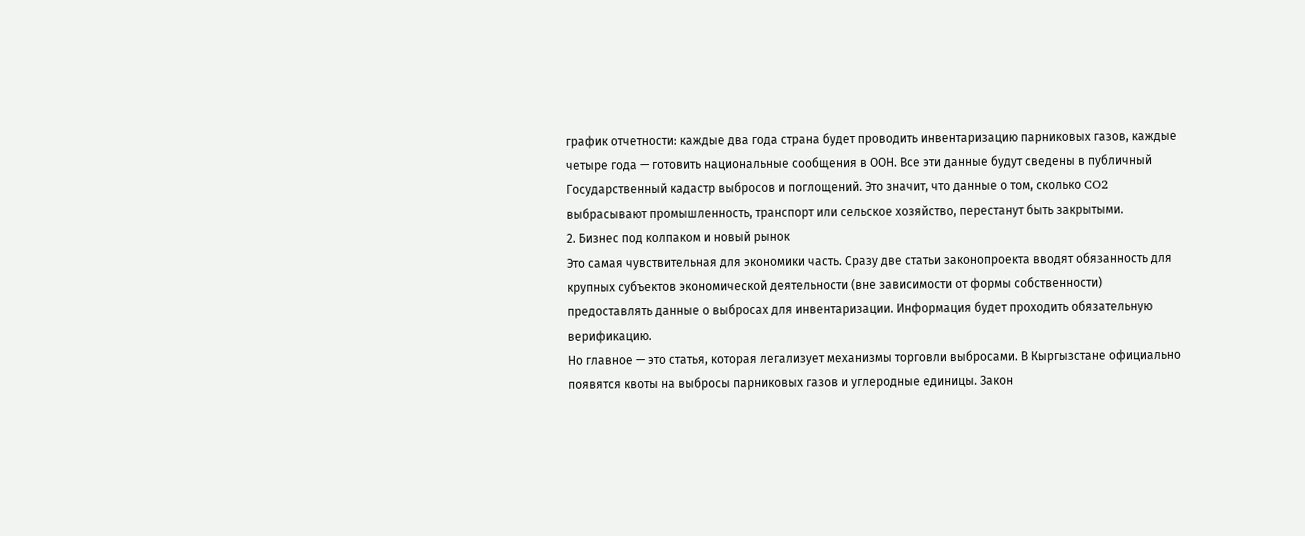график отчетности: каждые два года страна будет проводить инвентаризацию парниковых газов, каждые четыре года — готовить национальные сообщения в ООН. Все эти данные будут сведены в публичный Государственный кадастр выбросов и поглощений. Это значит, что данные о том, сколько CO2 выбрасывают промышленность, транспорт или сельское хозяйство, перестанут быть закрытыми.
2. Бизнес под колпаком и новый рынок
Это самая чувствительная для экономики часть. Сразу две статьи законопроекта вводят обязанность для крупных субъектов экономической деятельности (вне зависимости от формы собственности) предоставлять данные о выбросах для инвентаризации. Информация будет проходить обязательную верификацию.
Но главное — это статья, которая легализует механизмы торговли выбросами. В Кыргызстане официально появятся квоты на выбросы парниковых газов и углеродные единицы. Закон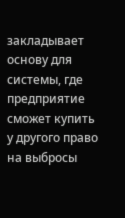закладывает основу для системы, где предприятие сможет купить у другого право на выбросы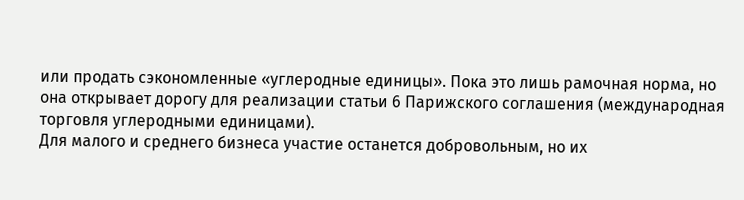или продать сэкономленные «углеродные единицы». Пока это лишь рамочная норма, но она открывает дорогу для реализации статьи 6 Парижского соглашения (международная торговля углеродными единицами).
Для малого и среднего бизнеса участие останется добровольным, но их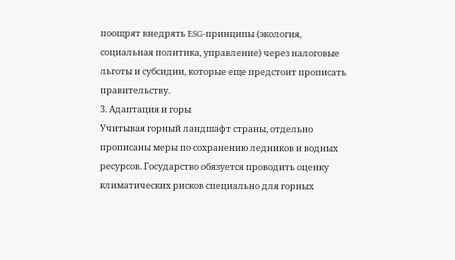поощрят внедрять ESG-принципы (экология, социальная политика, управление) через налоговые льготы и субсидии, которые еще предстоит прописать правительству.
3. Адаптация и горы
Учитывая горный ландшафт страны, отдельно прописаны меры по сохранению ледников и водных ресурсов. Государство обязуется проводить оценку климатических рисков специально для горных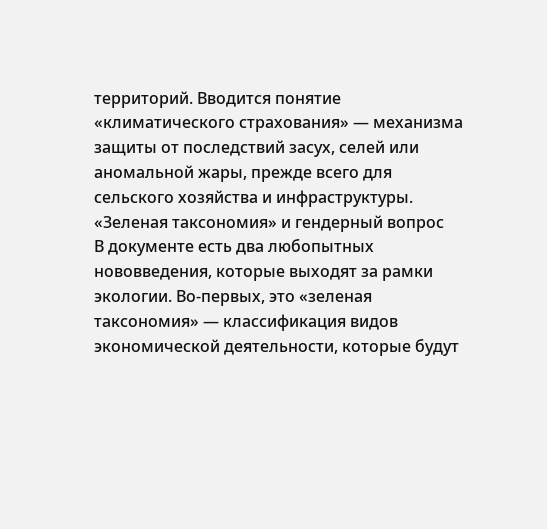территорий. Вводится понятие «климатического страхования» — механизма защиты от последствий засух, селей или аномальной жары, прежде всего для сельского хозяйства и инфраструктуры.
«Зеленая таксономия» и гендерный вопрос
В документе есть два любопытных нововведения, которые выходят за рамки экологии. Во-первых, это «зеленая таксономия» — классификация видов экономической деятельности, которые будут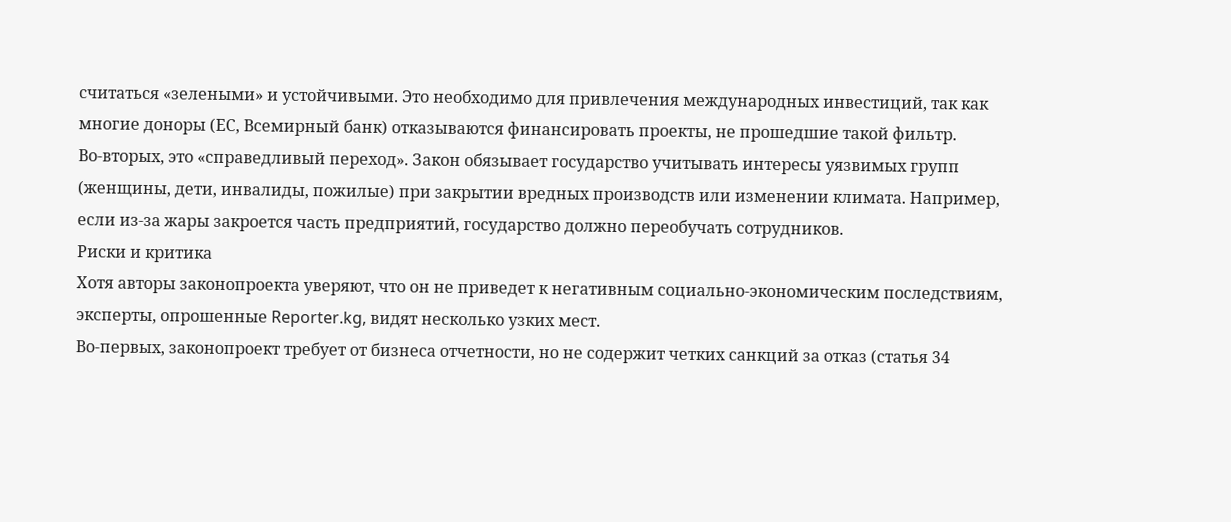считаться «зелеными» и устойчивыми. Это необходимо для привлечения международных инвестиций, так как многие доноры (ЕС, Всемирный банк) отказываются финансировать проекты, не прошедшие такой фильтр.
Во-вторых, это «справедливый переход». Закон обязывает государство учитывать интересы уязвимых групп (женщины, дети, инвалиды, пожилые) при закрытии вредных производств или изменении климата. Например, если из-за жары закроется часть предприятий, государство должно переобучать сотрудников.
Риски и критика
Хотя авторы законопроекта уверяют, что он не приведет к негативным социально-экономическим последствиям, эксперты, опрошенные Reporter.kg, видят несколько узких мест.
Во-первых, законопроект требует от бизнеса отчетности, но не содержит четких санкций за отказ (статья 34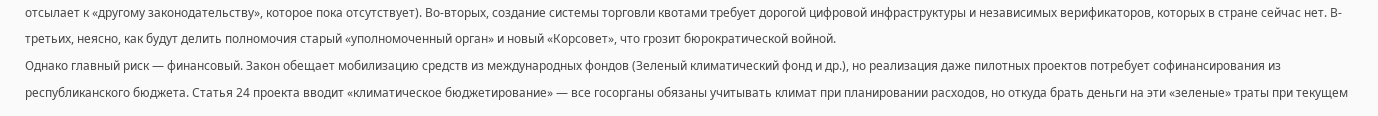отсылает к «другому законодательству», которое пока отсутствует). Во-вторых, создание системы торговли квотами требует дорогой цифровой инфраструктуры и независимых верификаторов, которых в стране сейчас нет. В-третьих, неясно, как будут делить полномочия старый «уполномоченный орган» и новый «Корсовет», что грозит бюрократической войной.
Однако главный риск — финансовый. Закон обещает мобилизацию средств из международных фондов (Зеленый климатический фонд и др.), но реализация даже пилотных проектов потребует софинансирования из республиканского бюджета. Статья 24 проекта вводит «климатическое бюджетирование» — все госорганы обязаны учитывать климат при планировании расходов, но откуда брать деньги на эти «зеленые» траты при текущем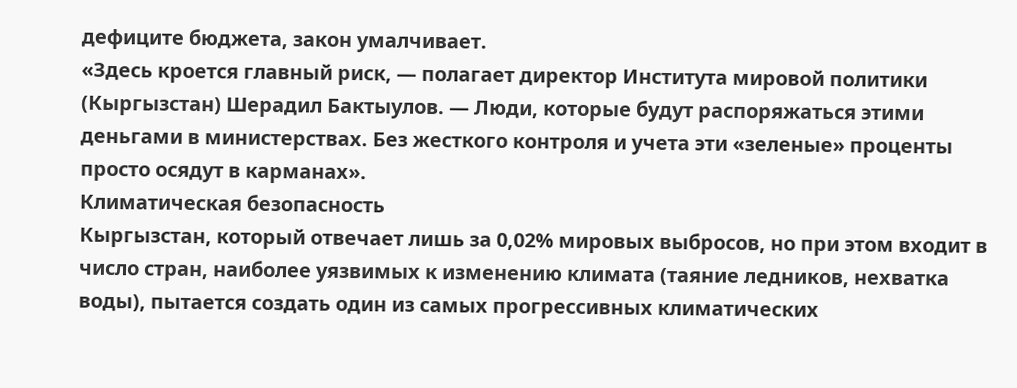дефиците бюджета, закон умалчивает.
«Здесь кроется главный риск, — полагает директор Института мировой политики (Кыргызстан) Шерадил Бактыулов. — Люди, которые будут распоряжаться этими деньгами в министерствах. Без жесткого контроля и учета эти «зеленые» проценты просто осядут в карманах».
Климатическая безопасность
Кыргызстан, который отвечает лишь за 0,02% мировых выбросов, но при этом входит в число стран, наиболее уязвимых к изменению климата (таяние ледников, нехватка воды), пытается создать один из самых прогрессивных климатических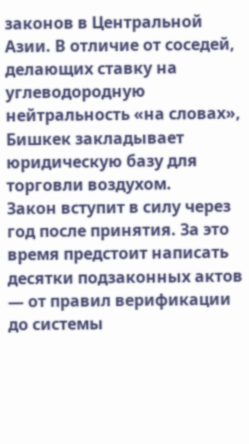законов в Центральной Азии. В отличие от соседей, делающих ставку на углеводородную нейтральность «на словах», Бишкек закладывает юридическую базу для торговли воздухом.
Закон вступит в силу через год после принятия. За это время предстоит написать десятки подзаконных актов — от правил верификации до системы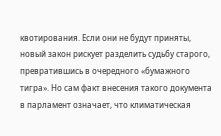квотирования. Если они не будут приняты, новый закон рискует разделить судьбу старого, превратившись в очередного «бумажного тигра». Но сам факт внесения такого документа в парламент означает, что климатическая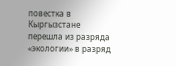повестка в Кыргызстане перешла из разряда «экологии» в разряд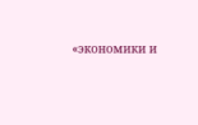«экономики и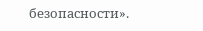безопасности».